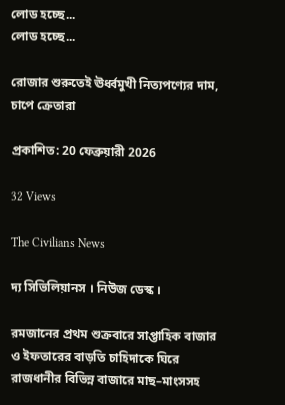লোড হচ্ছে...
লোড হচ্ছে...

রোজার শুরুতেই ঊর্ধ্বমুখী নিত্যপণ্যের দাম, চাপে ক্রেতারা

প্রকাশিত: 20 ফেব্রুয়ারী 2026

32 Views

The Civilians News

দ্য সিভিলিয়ানস । নিউজ ডেস্ক ।

রমজানের প্রথম শুক্রবারে সাপ্তাহিক বাজার ও ইফতারের বাড়তি চাহিদাকে ঘিরে রাজধানীর বিভিন্ন বাজারে মাছ–মাংসসহ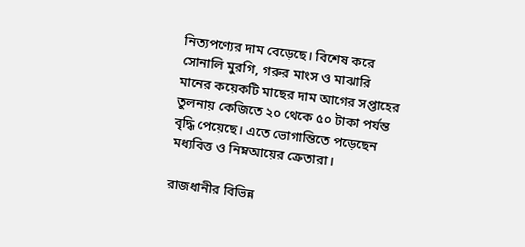নিত্যপণ্যের দাম বেড়েছে। বিশেষ করে সোনালি মুরগি, গরুর মাংস ও মাঝারি মানের কয়েকটি মাছের দাম আগের সপ্তাহের তুলনায় কেজিতে ২০ থেকে ৫০ টাকা পর্যন্ত বৃদ্ধি পেয়েছে। এতে ভোগান্তিতে পড়েছেন মধ্যবিত্ত ও নিম্নআয়ের ক্রেতারা।

রাজধানীর বিভিন্ন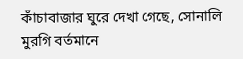কাঁচাবাজার ঘুরে দেখা গেছে, সোনালি মুরগি বর্তমানে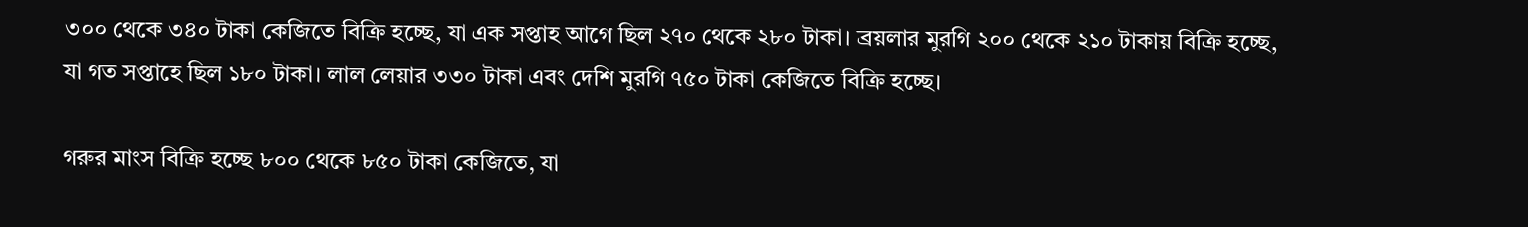৩০০ থেকে ৩৪০ টাকা কেজিতে বিক্রি হচ্ছে, যা এক সপ্তাহ আগে ছিল ২৭০ থেকে ২৮০ টাকা। ব্রয়লার মুরগি ২০০ থেকে ২১০ টাকায় বিক্রি হচ্ছে, যা গত সপ্তাহে ছিল ১৮০ টাকা। লাল লেয়ার ৩৩০ টাকা এবং দেশি মুরগি ৭৫০ টাকা কেজিতে বিক্রি হচ্ছে।

গরুর মাংস বিক্রি হচ্ছে ৮০০ থেকে ৮৫০ টাকা কেজিতে, যা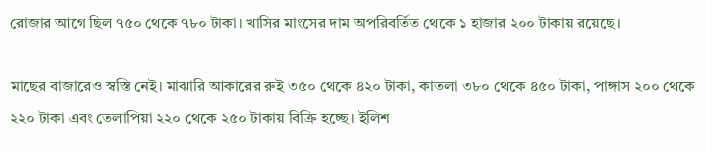রোজার আগে ছিল ৭৫০ থেকে ৭৮০ টাকা। খাসির মাংসের দাম অপরিবর্তিত থেকে ১ হাজার ২০০ টাকায় রয়েছে।

মাছের বাজারেও স্বস্তি নেই। মাঝারি আকারের রুই ৩৫০ থেকে ৪২০ টাকা, কাতলা ৩৮০ থেকে ৪৫০ টাকা, পাঙ্গাস ২০০ থেকে ২২০ টাকা এবং তেলাপিয়া ২২০ থেকে ২৫০ টাকায় বিক্রি হচ্ছে। ইলিশ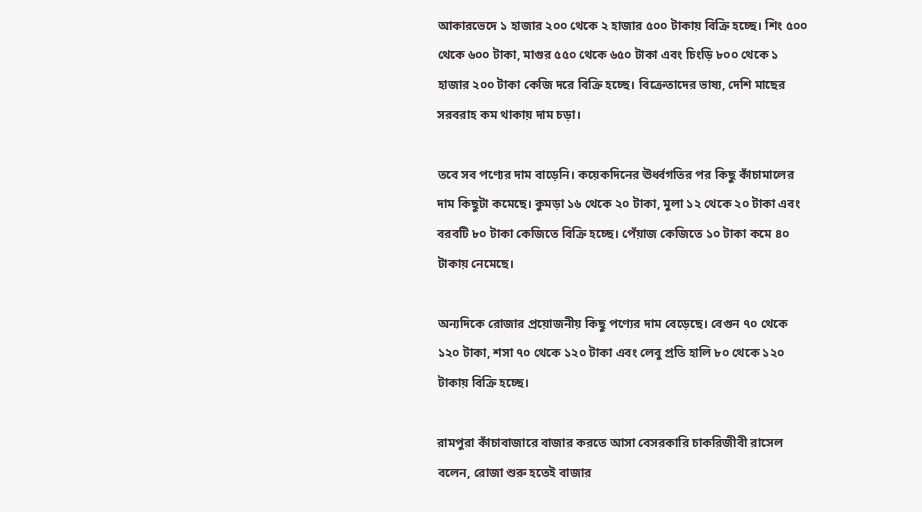আকারভেদে ১ হাজার ২০০ থেকে ২ হাজার ৫০০ টাকায় বিক্রি হচ্ছে। শিং ৫০০ থেকে ৬০০ টাকা, মাগুর ৫৫০ থেকে ৬৫০ টাকা এবং চিংড়ি ৮০০ থেকে ১ হাজার ২০০ টাকা কেজি দরে বিক্রি হচ্ছে। বিক্রেতাদের ভাষ্য, দেশি মাছের সরবরাহ কম থাকায় দাম চড়া।

তবে সব পণ্যের দাম বাড়েনি। কয়েকদিনের ঊর্ধ্বগতির পর কিছু কাঁচামালের দাম কিছুটা কমেছে। কুমড়া ১৬ থেকে ২০ টাকা, মুলা ১২ থেকে ২০ টাকা এবং বরবটি ৮০ টাকা কেজিতে বিক্রি হচ্ছে। পেঁয়াজ কেজিতে ১০ টাকা কমে ৪০ টাকায় নেমেছে।

অন্যদিকে রোজার প্রয়োজনীয় কিছু পণ্যের দাম বেড়েছে। বেগুন ৭০ থেকে ১২০ টাকা, শসা ৭০ থেকে ১২০ টাকা এবং লেবু প্রতি হালি ৮০ থেকে ১২০ টাকায় বিক্রি হচ্ছে।

রামপুরা কাঁচাবাজারে বাজার করতে আসা বেসরকারি চাকরিজীবী রাসেল বলেন, রোজা শুরু হতেই বাজার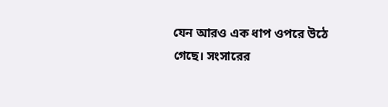যেন আরও এক ধাপ ওপরে উঠে গেছে। সংসারের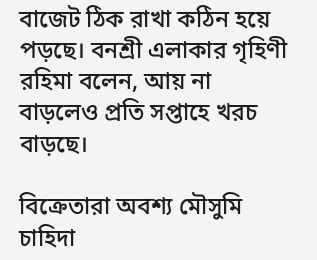বাজেট ঠিক রাখা কঠিন হয়ে পড়ছে। বনশ্রী এলাকার গৃহিণী রহিমা বলেন, আয় না বাড়লেও প্রতি সপ্তাহে খরচ বাড়ছে।

বিক্রেতারা অবশ্য মৌসুমি চাহিদা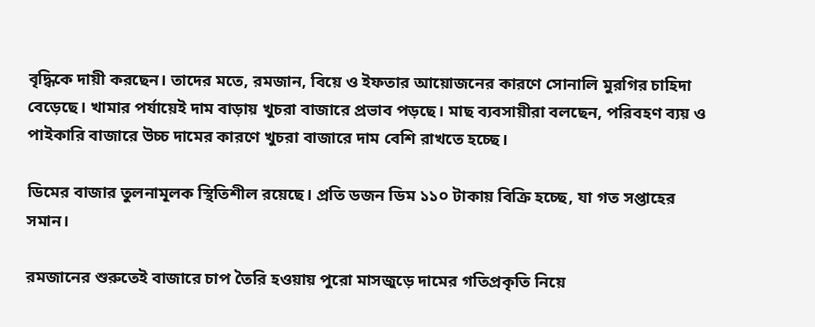বৃদ্ধিকে দায়ী করছেন। তাদের মতে, রমজান, বিয়ে ও ইফতার আয়োজনের কারণে সোনালি মুরগির চাহিদা বেড়েছে। খামার পর্যায়েই দাম বাড়ায় খুচরা বাজারে প্রভাব পড়ছে। মাছ ব্যবসায়ীরা বলছেন, পরিবহণ ব্যয় ও পাইকারি বাজারে উচ্চ দামের কারণে খুচরা বাজারে দাম বেশি রাখতে হচ্ছে।

ডিমের বাজার তুলনামূলক স্থিতিশীল রয়েছে। প্রতি ডজন ডিম ১১০ টাকায় বিক্রি হচ্ছে, যা গত সপ্তাহের সমান।

রমজানের শুরুতেই বাজারে চাপ তৈরি হওয়ায় পুরো মাসজুড়ে দামের গতিপ্রকৃতি নিয়ে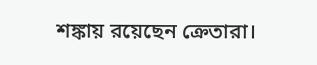শঙ্কায় রয়েছেন ক্রেতারা।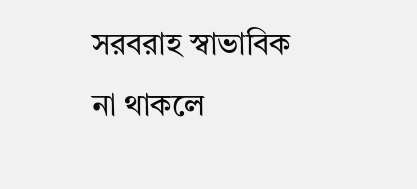সরবরাহ স্বাভাবিক না থাকলে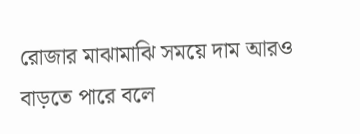রোজার মাঝামাঝি সময়ে দাম আরও বাড়তে পারে বলে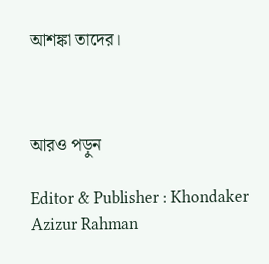আশঙ্কা তাদের।



আরও পড়ুন

Editor & Publisher : Khondaker Azizur Rahman